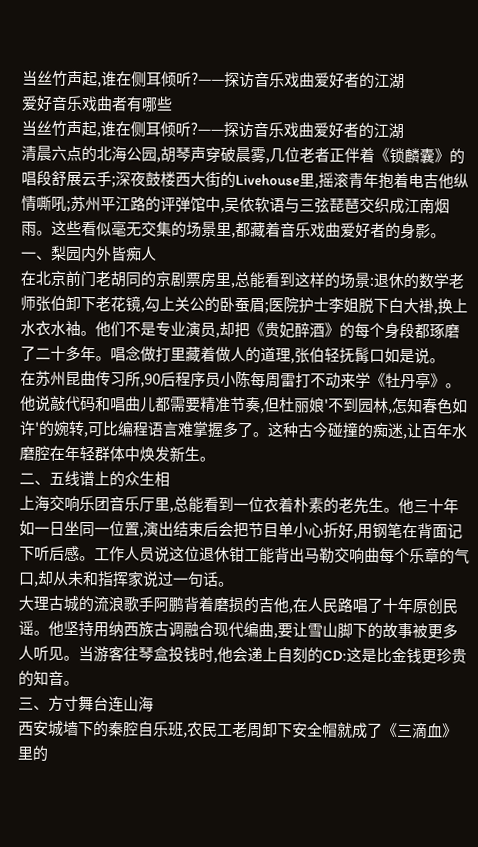当丝竹声起,谁在侧耳倾听?——探访音乐戏曲爱好者的江湖
爱好音乐戏曲者有哪些
当丝竹声起,谁在侧耳倾听?——探访音乐戏曲爱好者的江湖
清晨六点的北海公园,胡琴声穿破晨雾,几位老者正伴着《锁麟囊》的唱段舒展云手;深夜鼓楼西大街的Livehouse里,摇滚青年抱着电吉他纵情嘶吼;苏州平江路的评弹馆中,吴侬软语与三弦琵琶交织成江南烟雨。这些看似毫无交集的场景里,都藏着音乐戏曲爱好者的身影。
一、梨园内外皆痴人
在北京前门老胡同的京剧票房里,总能看到这样的场景:退休的数学老师张伯卸下老花镜,勾上关公的卧蚕眉;医院护士李姐脱下白大褂,换上水衣水袖。他们不是专业演员,却把《贵妃醉酒》的每个身段都琢磨了二十多年。唱念做打里藏着做人的道理,张伯轻抚髯口如是说。
在苏州昆曲传习所,90后程序员小陈每周雷打不动来学《牡丹亭》。他说敲代码和唱曲儿都需要精准节奏,但杜丽娘'不到园林,怎知春色如许'的婉转,可比编程语言难掌握多了。这种古今碰撞的痴迷,让百年水磨腔在年轻群体中焕发新生。
二、五线谱上的众生相
上海交响乐团音乐厅里,总能看到一位衣着朴素的老先生。他三十年如一日坐同一位置,演出结束后会把节目单小心折好,用钢笔在背面记下听后感。工作人员说这位退休钳工能背出马勒交响曲每个乐章的气口,却从未和指挥家说过一句话。
大理古城的流浪歌手阿鹏背着磨损的吉他,在人民路唱了十年原创民谣。他坚持用纳西族古调融合现代编曲,要让雪山脚下的故事被更多人听见。当游客往琴盒投钱时,他会递上自刻的CD:这是比金钱更珍贵的知音。
三、方寸舞台连山海
西安城墙下的秦腔自乐班,农民工老周卸下安全帽就成了《三滴血》里的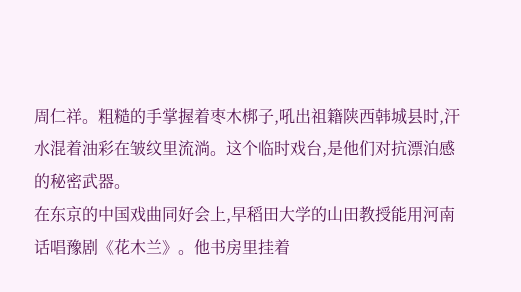周仁祥。粗糙的手掌握着枣木梆子,吼出祖籍陕西韩城县时,汗水混着油彩在皱纹里流淌。这个临时戏台,是他们对抗漂泊感的秘密武器。
在东京的中国戏曲同好会上,早稻田大学的山田教授能用河南话唱豫剧《花木兰》。他书房里挂着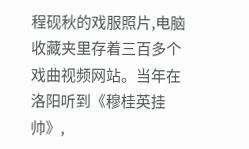程砚秋的戏服照片,电脑收藏夹里存着三百多个戏曲视频网站。当年在洛阳听到《穆桂英挂帅》,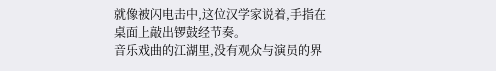就像被闪电击中,这位汉学家说着,手指在桌面上敲出锣鼓经节奏。
音乐戏曲的江湖里,没有观众与演员的界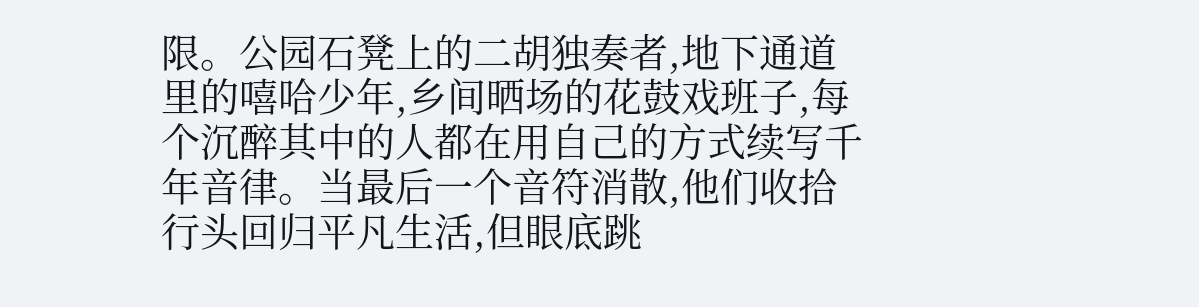限。公园石凳上的二胡独奏者,地下通道里的嘻哈少年,乡间晒场的花鼓戏班子,每个沉醉其中的人都在用自己的方式续写千年音律。当最后一个音符消散,他们收拾行头回归平凡生活,但眼底跳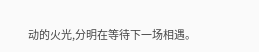动的火光,分明在等待下一场相遇。